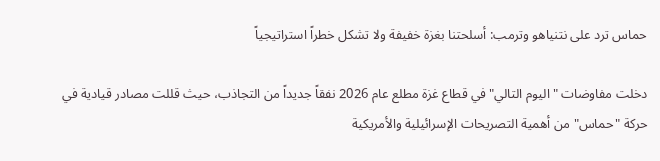حماس ترد على نتنياهو وترمب: أسلحتنا بغزة خفيفة ولا تشكل خطراً استراتيجياً

دخلت مفاوضات "اليوم التالي" في قطاع غزة مطلع عام 2026 نفقاً جديداً من التجاذب، حيث قللت مصادر قيادية في حركة "حماس" من أهمية التصريحات الإسرائيلية والأمريكية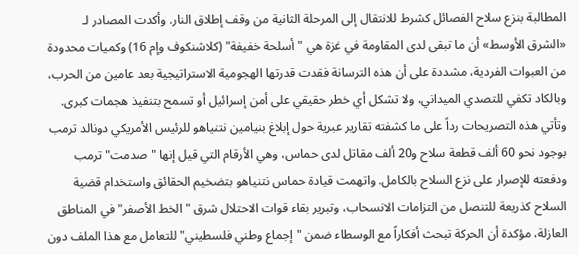المطالبة بنزع سلاح الفصائل كشرط للانتقال إلى المرحلة الثانية من وقف إطلاق النار. وأكدت المصادر لـ «الشرق الأوسط» أن ما تبقى لدى المقاومة في غزة هي "أسلحة خفيفة" (كلاشنكوف وإم 16) وكميات محدودة من العبوات الفردية، مشددة على أن هذه الترسانة فقدت قدرتها الهجومية الاستراتيجية بعد عامين من الحرب، وبالكاد تكفي للتصدي الميداني، ولا تشكل أي خطر حقيقي على أمن إسرائيل أو تسمح بتنفيذ هجمات كبرى.
وتأتي هذه التصريحات رداً على ما كشفته تقارير عبرية حول إبلاغ بنيامين نتنياهو للرئيس الأمريكي دونالد ترمب بوجود نحو 60 ألف قطعة سلاح و20 ألف مقاتل لدى حماس، وهي الأرقام التي قيل إنها "صدمت" ترمب ودفعته للإصرار على نزع السلاح بالكامل. واتهمت قيادة حماس نتنياهو بتضخيم الحقائق واستخدام قضية السلاح كذريعة للتنصل من التزامات الانسحاب، وتبرير بقاء قوات الاحتلال شرق "الخط الأصفر" في المناطق العازلة، مؤكدة أن الحركة تبحث أفكاراً مع الوسطاء ضمن "إجماع وطني فلسطيني" للتعامل مع هذا الملف دون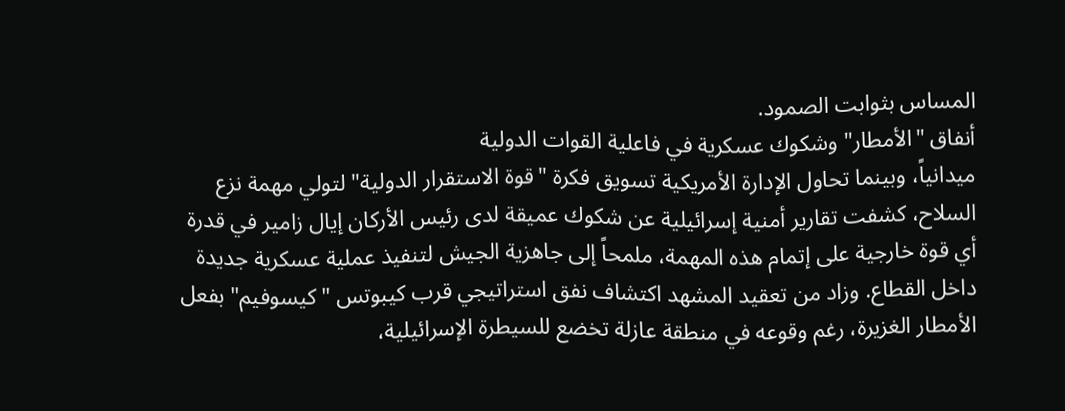المساس بثوابت الصمود.
أنفاق "الأمطار" وشكوك عسكرية في فاعلية القوات الدولية
ميدانياً، وبينما تحاول الإدارة الأمريكية تسويق فكرة "قوة الاستقرار الدولية" لتولي مهمة نزع السلاح، كشفت تقارير أمنية إسرائيلية عن شكوك عميقة لدى رئيس الأركان إيال زامير في قدرة أي قوة خارجية على إتمام هذه المهمة، ملمحاً إلى جاهزية الجيش لتنفيذ عملية عسكرية جديدة داخل القطاع. وزاد من تعقيد المشهد اكتشاف نفق استراتيجي قرب كيبوتس "كيسوفيم" بفعل الأمطار الغزيرة، رغم وقوعه في منطقة عازلة تخضع للسيطرة الإسرائيلية،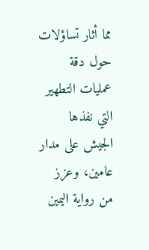مما أثار تساؤلات حول دقة عمليات التطهير التي نفذها الجيش على مدار عامين، وعزز من رواية اليمين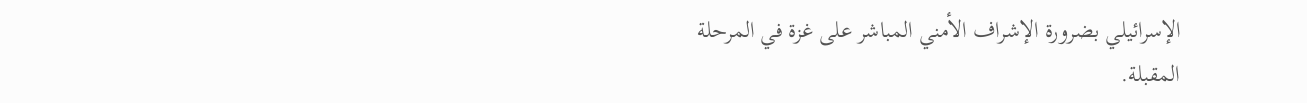الإسرائيلي بضرورة الإشراف الأمني المباشر على غزة في المرحلة المقبلة.